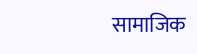सामाजिक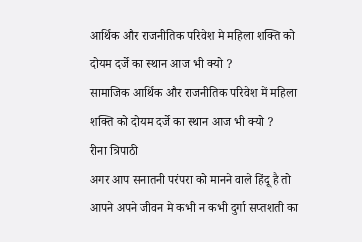आर्थिक और राजनीतिक परिवेश मे महिला शक्ति को दोयम दर्जे का स्थान आज भी क्यो ?
सामाजिक आर्थिक और राजनीतिक परिवेश में महिला शक्ति को दोयम दर्जे का स्थान आज भी क्यो ?
रीना त्रिपाठी
अगर आप सनातनी परंपरा को मानने वाले हिंदू है तो आपने अपने जीवन मे कभी न कभी दुर्गा सप्तशती का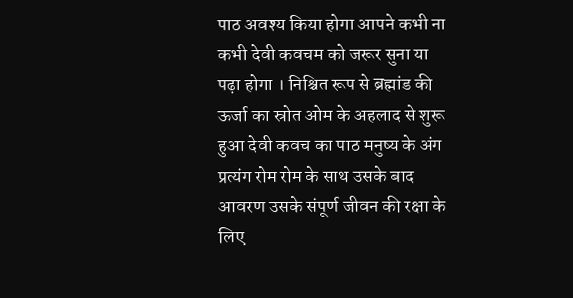पाठ अवश्य किया होगा आपने कभी ना कभी देवी कवचम को जरूर सुना या पढ़ा होगा । निश्चित रूप से ब्रह्मांड की ऊर्जा का स्रोत ओम के अहलाद से शुरू हुआ देवी कवच का पाठ मनुष्य के अंग प्रत्यंग रोम रोम के साथ उसके बाद आवरण उसके संपूर्ण जीवन की रक्षा के लिए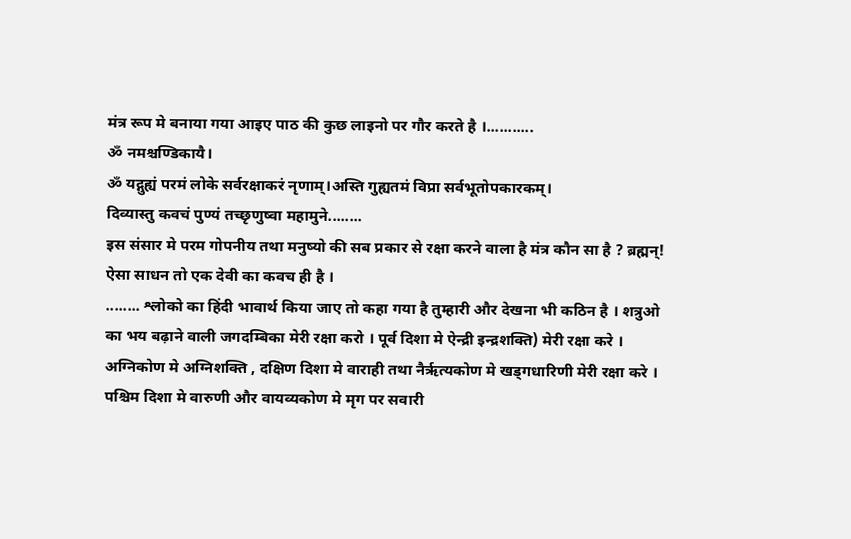मंत्र रूप मे बनाया गया आइए पाठ की कुछ लाइनो पर गौर करते है ।...........
ॐ नमश्चण्डिकायै।
ॐ यद्गुह्यं परमं लोके सर्वरक्षाकरं नृणाम्।अस्ति गुह्यतमं विप्रा सर्वभूतोपकारकम्।
दिव्यास्तु कवचं पुण्यं तच्छृणुष्वा महामुने........
इस संसार मे परम गोपनीय तथा मनुष्यो की सब प्रकार से रक्षा करने वाला है मंत्र कौन सा है ? ब्रह्मन्! ऐसा साधन तो एक देवी का कवच ही है ।
........ श्लोको का हिंदी भावार्थ किया जाए तो कहा गया है तुम्हारी और देखना भी कठिन है । शत्रुओ का भय बढ़ाने वाली जगदम्बिका मेरी रक्षा करो । पूर्व दिशा मे ऐन्द्री इन्द्रशक्ति) मेरी रक्षा करे । अग्निकोण मे अग्निशक्ति , दक्षिण दिशा मे वाराही तथा नैर्ऋत्यकोण मे खड्गधारिणी मेरी रक्षा करे । पश्चिम दिशा मे वारुणी और वायव्यकोण मे मृग पर सवारी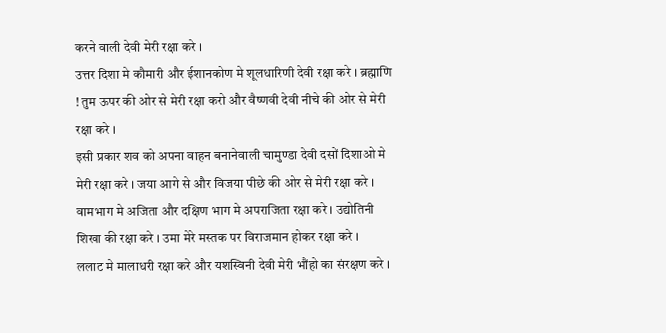करने वाली देवी मेरी रक्षा करे ।
उत्तर दिशा मे कौमारी और ईशानकोण मे शूलधारिणी देवी रक्षा करे । ब्रह्माणि ! तुम ऊपर की ओर से मेरी रक्षा करो और वैष्णवी देवी नीचे की ओर से मेरी रक्षा करे ।
इसी प्रकार शव को अपना वाहन बनानेवाली चामुण्डा देवी दसों दिशाओ मे मेरी रक्षा करे । जया आगे से और विजया पीछे की ओर से मेरी रक्षा करे ।
वामभाग मे अजिता और दक्षिण भाग मे अपराजिता रक्षा करे । उद्योतिनी शिखा की रक्षा करे । उमा मेरे मस्तक पर विराजमान होकर रक्षा करे ।
ललाट मे मालाधरी रक्षा करे और यशस्विनी देवी मेरी भौंहो का संरक्षण करे ।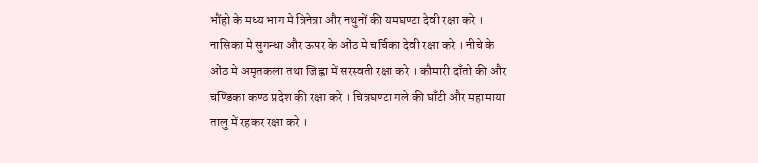भौंहो के मध्य भाग मे त्रिनेत्रा और नथुनों की यमघण्टा देवी रक्षा करे ।
नासिका मे सुगन्धा और ऊपर के ओंठ मे चर्चिका देवी रक्षा करे । नीचे के ओंठ मे अमृतकला तथा जिह्वा में सरस्वती रक्षा करे । कौमारी दाँतो की और चण्डिका कण्ठ प्रदेश की रक्षा करे । चित्रघण्टा गले की घाँटी और महामाया तालु में रहकर रक्षा करे ।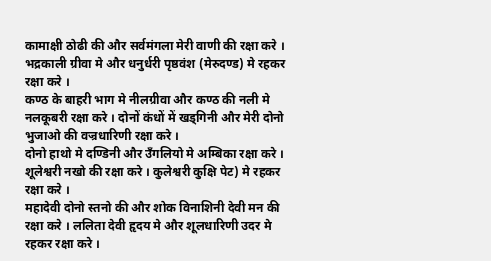कामाक्षी ठोढी की और सर्वमंगला मेरी वाणी की रक्षा करे । भद्रकाली ग्रीवा मे और धनुर्धरी पृष्ठवंश (मेरुदण्ड) मे रहकर रक्षा करे ।
कण्ठ के बाहरी भाग मे नीलग्रीवा और कण्ठ की नली मे नलकूबरी रक्षा करे । दोनों कंधों में खड्गिनी और मेरी दोनो भुजाओ की वज्रधारिणी रक्षा करे ।
दोनो हाथो मे दण्डिनी और उँगलियो मे अम्बिका रक्षा करे । शूलेश्वरी नखो की रक्षा करे । कुलेश्वरी कुक्षि पेट) मे रहकर रक्षा करे ।
महादेवी दोनो स्तनो की और शोक विनाशिनी देवी मन की रक्षा करे । ललिता देवी हृदय मे और शूलधारिणी उदर मे रहकर रक्षा करे ।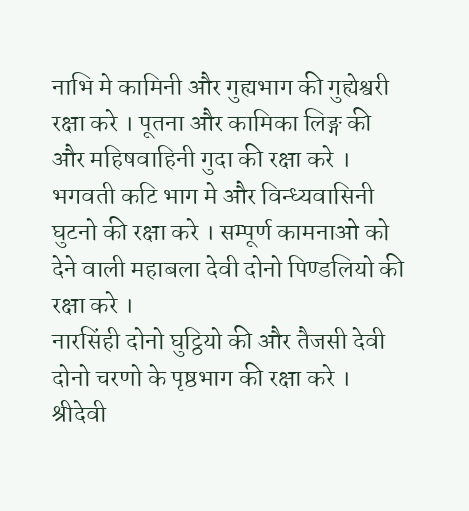नाभि मे कामिनी और गुह्यभाग की गुह्येश्वरी रक्षा करे । पूतना और कामिका लिङ्ग की और महिषवाहिनी गुदा की रक्षा करे । भगवती कटि भाग मे और विन्ध्यवासिनी घुटनो की रक्षा करे । सम्पूर्ण कामनाओ को देने वाली महाबला देवी दोनो पिण्डलियो की रक्षा करे ।
नारसिंही दोनो घुट्ठियो की और तैजसी देवी दोनो चरणो के पृष्ठभाग की रक्षा करे । श्रीदेवी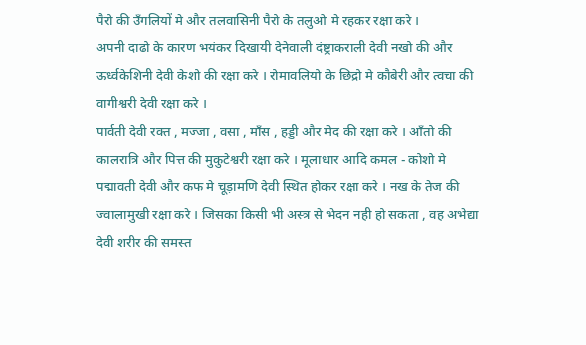पैरो की उँगलियों मे और तलवासिनी पैरो के तलुओ मे रहकर रक्षा करे ।
अपनी दाढो के कारण भयंकर दिखायी देनेवाली दंष्ट्राकराली देवी नखो की और ऊर्ध्वकेशिनी देवी केशो की रक्षा करे । रोमावलियो के छिद्रो मे कौबेरी और त्वचा की वागीश्वरी देवी रक्षा करे ।
पार्वती देवी रक्त , मज्जा , वसा , माँस , हड्डी और मेद की रक्षा करे । आँतो की कालरात्रि और पित्त की मुकुटेश्वरी रक्षा करे । मूलाधार आदि कमल - कोशो मे पद्मावती देवी और कफ मे चूड़ामणि देवी स्थित होकर रक्षा करे । नख के तेज की ज्वालामुखी रक्षा करे । जिसका किसी भी अस्त्र से भेदन नही हो सकता , वह अभेद्या देवी शरीर की समस्त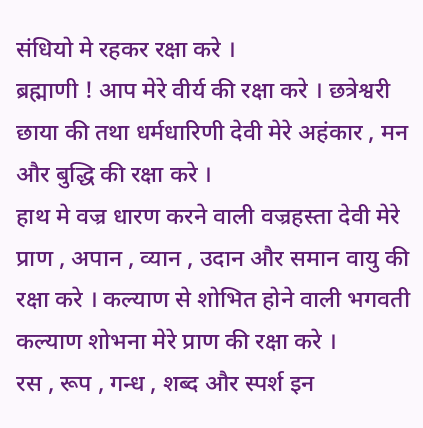संधियो मे रहकर रक्षा करे ।
ब्रह्माणी ! आप मेरे वीर्य की रक्षा करे । छत्रेश्वरी छाया की तथा धर्मधारिणी देवी मेरे अहंकार , मन और बुद्धि की रक्षा करे ।
हाथ मे वज्र धारण करने वाली वज्रहस्ता देवी मेरे प्राण , अपान , व्यान , उदान और समान वायु की रक्षा करे । कल्याण से शोभित होने वाली भगवती कल्याण शोभना मेरे प्राण की रक्षा करे ।
रस , रूप , गन्ध , शब्द और स्पर्श इन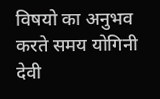विषयो का अनुभव करते समय योगिनी देवी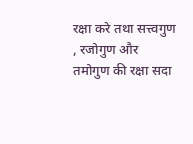रक्षा करे तथा सत्त्वगुण , रजोगुण और तमोगुण की रक्षा सदा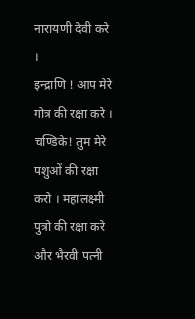नारायणी देवी करे ।
इन्द्राणि ! आप मेरे गोत्र की रक्षा करे । चण्डिके! तुम मेरे पशुओं की रक्षा करो । महालक्ष्मी पुत्रो की रक्षा करे और भैरवी पत्नी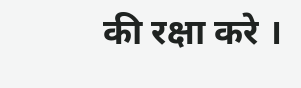की रक्षा करे ।